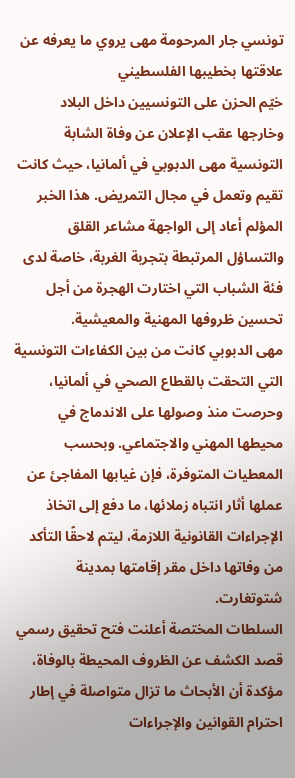تونسي جار المرحومة مهى يروي ما يعرفه عن علاقتها بخطيبها الفلسطيني
خيّم الحزن على التونسيين داخل البلاد وخارجها عقب الإعلان عن وفاة الشابة التونسية مهى الدبوبي في ألمانيا، حيث كانت تقيم وتعمل في مجال التمريض. هذا الخبر المؤلم أعاد إلى الواجهة مشاعر القلق والتساؤل المرتبطة بتجربة الغربة، خاصة لدى فئة الشباب التي اختارت الهجرة من أجل تحسين ظروفها المهنية والمعيشية.
مهى الدبوبي كانت من بين الكفاءات التونسية التي التحقت بالقطاع الصحي في ألمانيا، وحرصت منذ وصولها على الاندماج في محيطها المهني والاجتماعي. وبحسب المعطيات المتوفرة، فإن غيابها المفاجئ عن عملها أثار انتباه زملائها، ما دفع إلى اتخاذ الإجراءات القانونية اللازمة، ليتم لاحقًا التأكد من وفاتها داخل مقر إقامتها بمدينة شتوتغارت.
السلطات المختصة أعلنت فتح تحقيق رسمي قصد الكشف عن الظروف المحيطة بالوفاة، مؤكدة أن الأبحاث ما تزال متواصلة في إطار احترام القوانين والإجراءات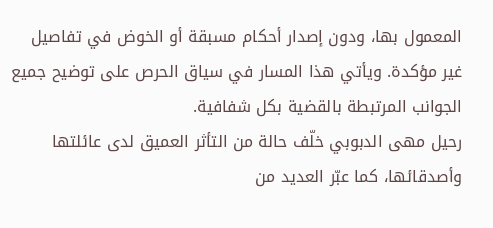المعمول بها، ودون إصدار أحكام مسبقة أو الخوض في تفاصيل غير مؤكدة. ويأتي هذا المسار في سياق الحرص على توضيح جميع الجوانب المرتبطة بالقضية بكل شفافية.
رحيل مهى الدبوبي خلّف حالة من التأثر العميق لدى عائلتها وأصدقائها، كما عبّر العديد من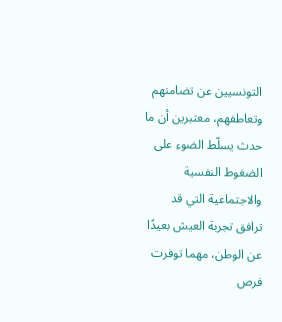التونسيين عن تضامنهم وتعاطفهم، معتبرين أن ما حدث يسلّط الضوء على الضغوط النفسية والاجتماعية التي قد ترافق تجربة العيش بعيدًا عن الوطن، مهما توفرت فرص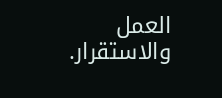العمل والاستقرار.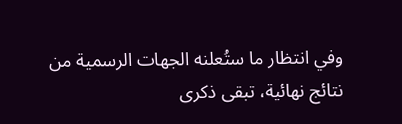وفي انتظار ما ستُعلنه الجهات الرسمية من نتائج نهائية، تبقى ذكرى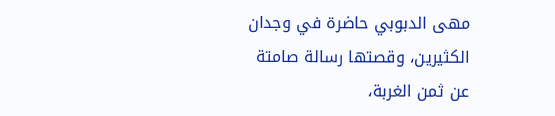مهى الدبوبي حاضرة في وجدان الكثيرين، وقصتها رسالة صامتة عن ثمن الغربة،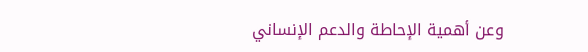وعن أهمية الإحاطة والدعم الإنساني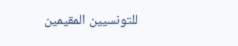للتونسيين المقيمين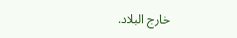خارج البلاد.